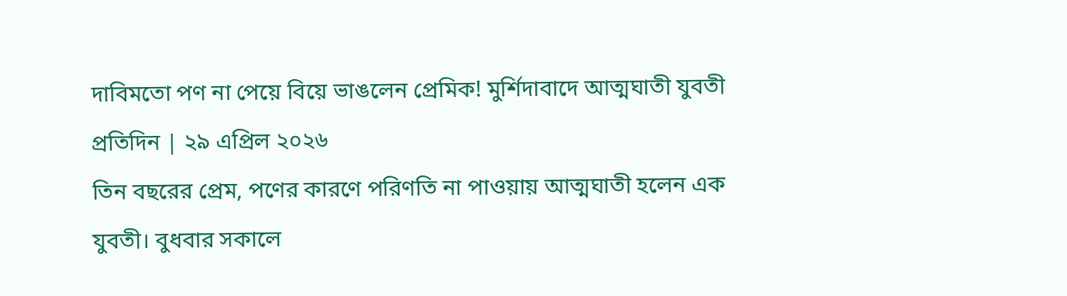দাবিমতো পণ না পেয়ে বিয়ে ভাঙলেন প্রেমিক! মুর্শিদাবাদে আত্মঘাতী যুবতী
প্রতিদিন | ২৯ এপ্রিল ২০২৬
তিন বছরের প্রেম, পণের কারণে পরিণতি না পাওয়ায় আত্মঘাতী হলেন এক যুবতী। বুধবার সকালে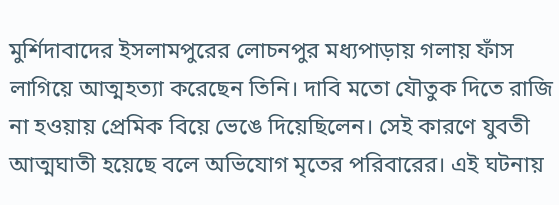মুর্শিদাবাদের ইসলামপুরের লোচনপুর মধ্যপাড়ায় গলায় ফাঁস লাগিয়ে আত্মহত্যা করেছেন তিনি। দাবি মতো যৌতুক দিতে রাজি না হওয়ায় প্রেমিক বিয়ে ভেঙে দিয়েছিলেন। সেই কারণে যুবতী আত্মঘাতী হয়েছে বলে অভিযোগ মৃতের পরিবারের। এই ঘটনায়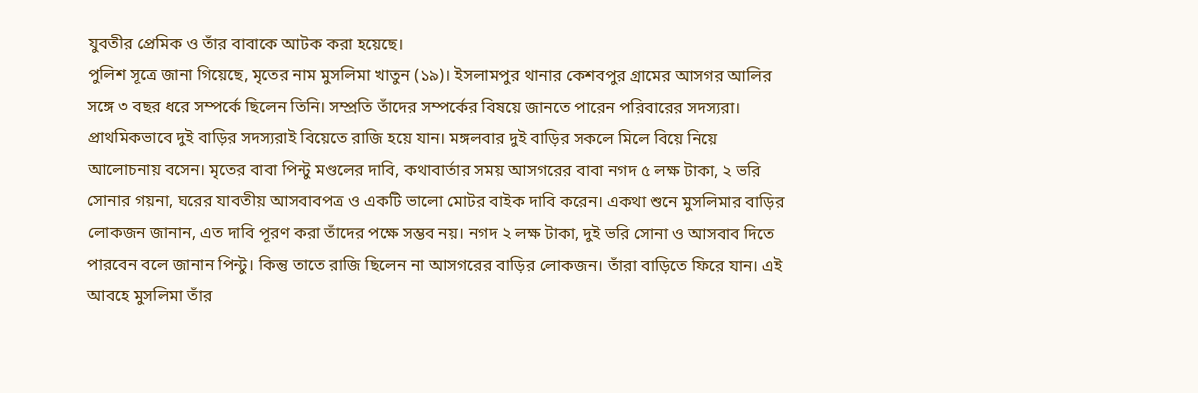যুবতীর প্রেমিক ও তাঁর বাবাকে আটক করা হয়েছে।
পুলিশ সূত্রে জানা গিয়েছে, মৃতের নাম মুসলিমা খাতুন (১৯)। ইসলামপুর থানার কেশবপুর গ্রামের আসগর আলির সঙ্গে ৩ বছর ধরে সম্পর্কে ছিলেন তিনি। সম্প্রতি তাঁদের সম্পর্কের বিষয়ে জানতে পারেন পরিবারের সদস্যরা। প্রাথমিকভাবে দুই বাড়ির সদস্যরাই বিয়েতে রাজি হয়ে যান। মঙ্গলবার দুই বাড়ির সকলে মিলে বিয়ে নিয়ে আলোচনায় বসেন। মৃতের বাবা পিন্টু মণ্ডলের দাবি, কথাবার্তার সময় আসগরের বাবা নগদ ৫ লক্ষ টাকা, ২ ভরি সোনার গয়না, ঘরের যাবতীয় আসবাবপত্র ও একটি ভালো মোটর বাইক দাবি করেন। একথা শুনে মুসলিমার বাড়ির লোকজন জানান, এত দাবি পূরণ করা তাঁদের পক্ষে সম্ভব নয়। নগদ ২ লক্ষ টাকা, দুই ভরি সোনা ও আসবাব দিতে পারবেন বলে জানান পিন্টু। কিন্তু তাতে রাজি ছিলেন না আসগরের বাড়ির লোকজন। তাঁরা বাড়িতে ফিরে যান। এই আবহে মুসলিমা তাঁর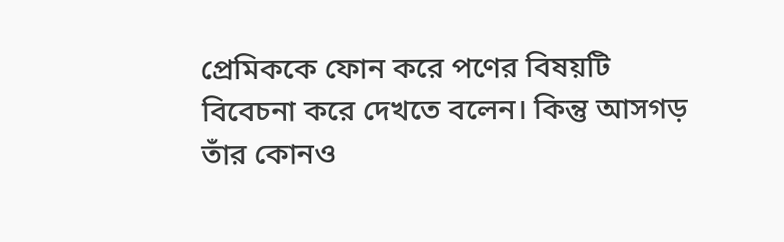প্রেমিককে ফোন করে পণের বিষয়টি বিবেচনা করে দেখতে বলেন। কিন্তু আসগড় তাঁর কোনও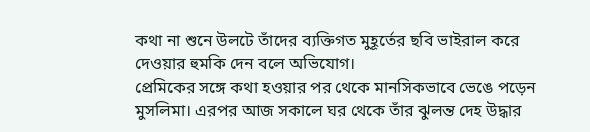কথা না শুনে উলটে তাঁদের ব্যক্তিগত মুহূর্তের ছবি ভাইরাল করে দেওয়ার হুমকি দেন বলে অভিযোগ।
প্রেমিকের সঙ্গে কথা হওয়ার পর থেকে মানসিকভাবে ভেঙে পড়েন মুসলিমা। এরপর আজ সকালে ঘর থেকে তাঁর ঝুলন্ত দেহ উদ্ধার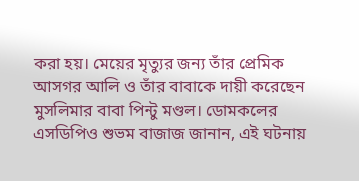করা হয়। মেয়ের মৃত্যুর জন্য তাঁর প্রেমিক আসগর আলি ও তাঁর বাবাকে দায়ী করেছেন মুসলিমার বাবা পিন্টু মণ্ডল। ডোমকলের এসডিপিও শুভম বাজাজ জানান, এই ঘটনায়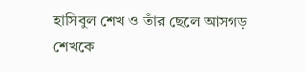হাসিবুল শেখ ও তাঁর ছেলে আসগড় শেখকে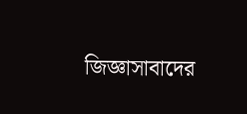জিজ্ঞাসাবাদের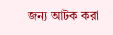জন্য আটক করা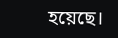হয়েছে।